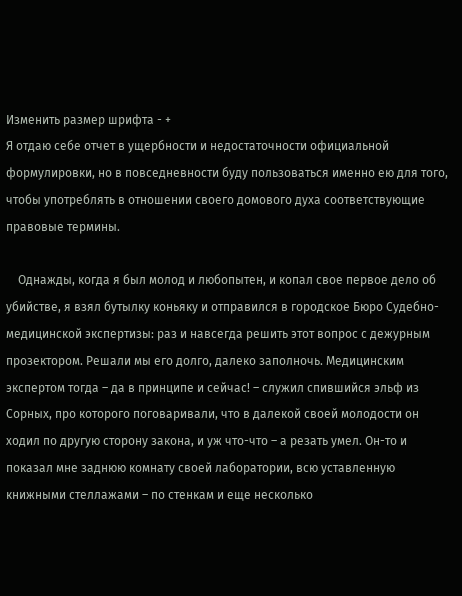Изменить размер шрифта - +
Я отдаю себе отчет в ущербности и недостаточности официальной формулировки, но в повседневности буду пользоваться именно ею для того, чтобы употреблять в отношении своего домового духа соответствующие правовые термины.

    Однажды, когда я был молод и любопытен, и копал свое первое дело об убийстве, я взял бутылку коньяку и отправился в городское Бюро Судебно-медицинской экспертизы: раз и навсегда решить этот вопрос с дежурным прозектором. Решали мы его долго, далеко заполночь. Медицинским экспертом тогда – да в принципе и сейчас! – служил спившийся эльф из Сорных, про которого поговаривали, что в далекой своей молодости он ходил по другую сторону закона, и уж что-что – а резать умел. Он-то и показал мне заднюю комнату своей лаборатории, всю уставленную книжными стеллажами – по стенкам и еще несколько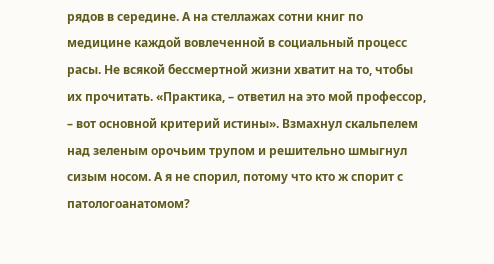рядов в середине. А на стеллажах сотни книг по медицине каждой вовлеченной в социальный процесс расы. Не всякой бессмертной жизни хватит на то, чтобы их прочитать. «Практика, – ответил на это мой профессор, – вот основной критерий истины». Взмахнул скальпелем над зеленым орочьим трупом и решительно шмыгнул сизым носом. А я не спорил, потому что кто ж спорит с патологоанатомом?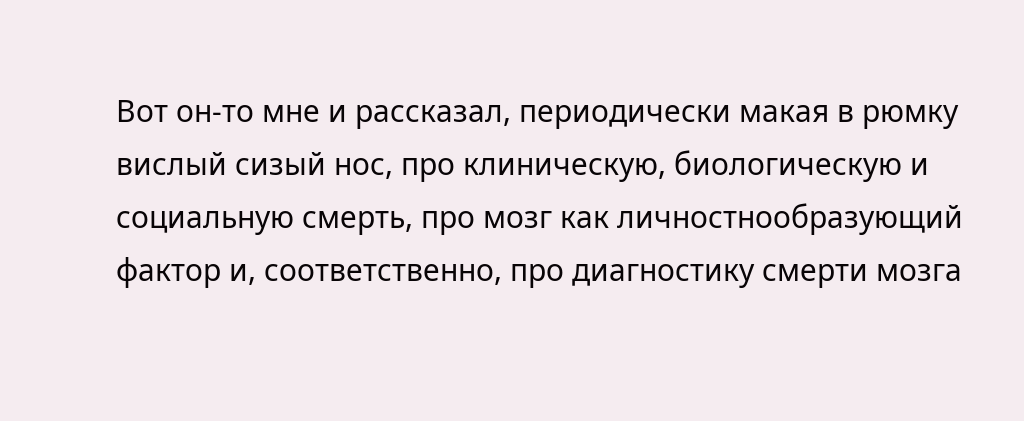Вот он-то мне и рассказал, периодически макая в рюмку вислый сизый нос, про клиническую, биологическую и социальную смерть, про мозг как личностнообразующий фактор и, соответственно, про диагностику смерти мозга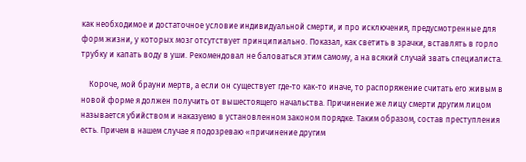как необходимое и достаточное условие индивидуальной смерти, и про исключения, предусмотренные для форм жизни, у которых мозг отсутствует принципиально. Показал, как светить в зрачки, вставлять в горло трубку и капать воду в уши. Рекомендовал не баловаться этим самому, а на всякий случай звать специалиста.

    Короче, мой брауни мертв, а если он существует где-то как-то иначе, то распоряжение считать его живым в новой форме я должен получить от вышестоящего начальства. Причинение же лицу смерти другим лицом называется убийством и наказуемо в установленном законом порядке. Таким образом, состав преступления есть. Причем в нашем случае я подозреваю «причинение другим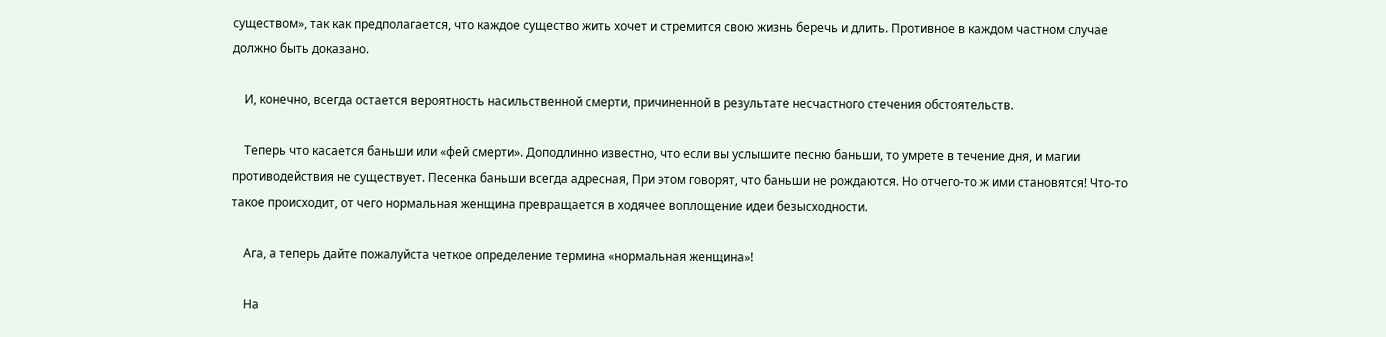существом», так как предполагается, что каждое существо жить хочет и стремится свою жизнь беречь и длить. Противное в каждом частном случае должно быть доказано.

    И, конечно, всегда остается вероятность насильственной смерти, причиненной в результате несчастного стечения обстоятельств.

    Теперь что касается баньши или «фей смерти». Доподлинно известно, что если вы услышите песню баньши, то умрете в течение дня, и магии противодействия не существует. Песенка баньши всегда адресная, При этом говорят, что баньши не рождаются. Но отчего-то ж ими становятся! Что-то такое происходит, от чего нормальная женщина превращается в ходячее воплощение идеи безысходности.

    Ага, а теперь дайте пожалуйста четкое определение термина «нормальная женщина»!

    На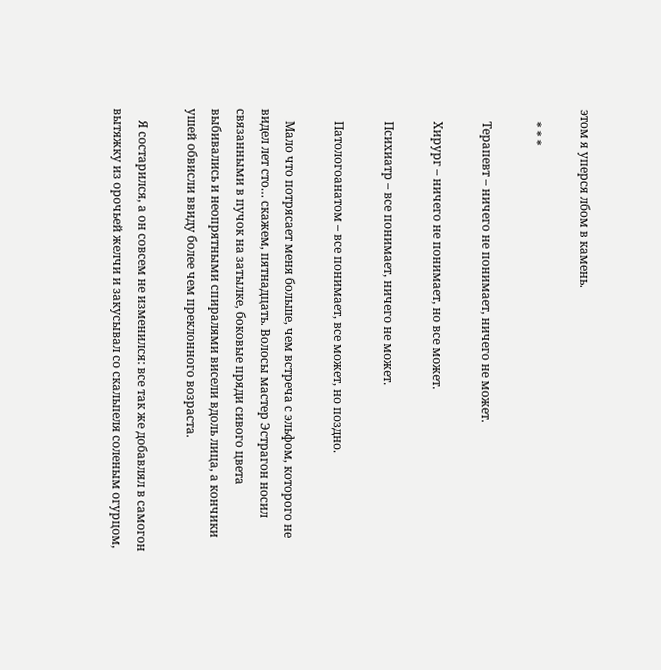этом я уперся лбом в камень.

    * * *

    Терапевт – ничего не понимает, ничего не может.

    Хирург – ничего не понимает, но все может.

    Психиатр – все понимает, ничего не может.

    Патологоанатом – все понимает, все может, но поздно.

    Мало что потрясает меня больше, чем встреча с эльфом, которого не видел лет сто… скажем, пятнадцать. Волосы мастер Эстрагон носил связанными в пучок на затылке, боковые пряди сивого цвета выбивались и неопрятными спиралями висели вдоль лица, а кончики ушей обвисли ввиду более чем преклонного возраста.

    Я состарился, а он совсем не изменился: все так же добавлял в самогон вытяжку из орочьей желчи и закусывал со скальпеля соленым огурцом,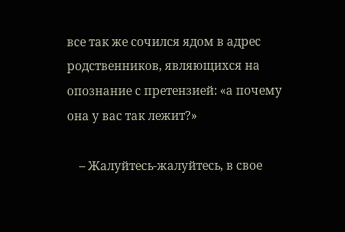все так же сочился ядом в адрес родственников, являющихся на опознание с претензией: «а почему она у вас так лежит?»

    – Жалуйтесь-жалуйтесь, в свое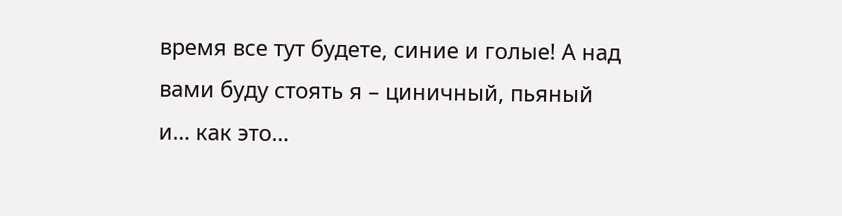время все тут будете, синие и голые! А над вами буду стоять я – циничный, пьяный и… как это…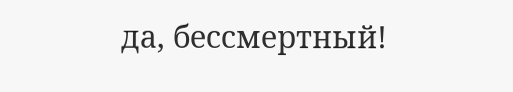да, бессмертный!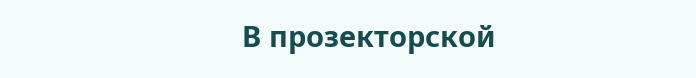В прозекторской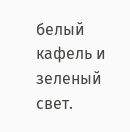белый кафель и зеленый свет.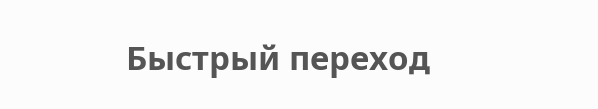Быстрый переход